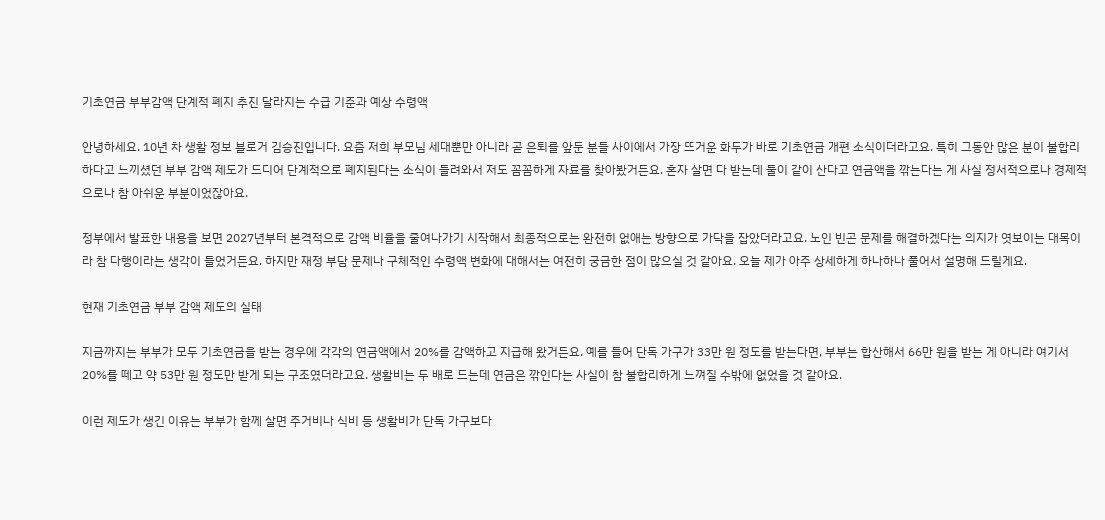기초연금 부부감액 단계적 폐지 추진 달라지는 수급 기준과 예상 수령액

안녕하세요. 10년 차 생활 정보 블로거 김승진입니다. 요즘 저희 부모님 세대뿐만 아니라 곧 은퇴를 앞둔 분들 사이에서 가장 뜨거운 화두가 바로 기초연금 개편 소식이더라고요. 특히 그동안 많은 분이 불합리하다고 느끼셨던 부부 감액 제도가 드디어 단계적으로 폐지된다는 소식이 들려와서 저도 꼼꼼하게 자료를 찾아봤거든요. 혼자 살면 다 받는데 둘이 같이 산다고 연금액을 깎는다는 게 사실 정서적으로나 경제적으로나 참 아쉬운 부분이었잖아요.

정부에서 발표한 내용을 보면 2027년부터 본격적으로 감액 비율을 줄여나가기 시작해서 최종적으로는 완전히 없애는 방향으로 가닥을 잡았더라고요. 노인 빈곤 문제를 해결하겠다는 의지가 엿보이는 대목이라 참 다행이라는 생각이 들었거든요. 하지만 재정 부담 문제나 구체적인 수령액 변화에 대해서는 여전히 궁금한 점이 많으실 것 같아요. 오늘 제가 아주 상세하게 하나하나 풀어서 설명해 드릴게요.

현재 기초연금 부부 감액 제도의 실태

지금까지는 부부가 모두 기초연금을 받는 경우에 각각의 연금액에서 20%를 감액하고 지급해 왔거든요. 예를 들어 단독 가구가 33만 원 정도를 받는다면, 부부는 합산해서 66만 원을 받는 게 아니라 여기서 20%를 떼고 약 53만 원 정도만 받게 되는 구조였더라고요. 생활비는 두 배로 드는데 연금은 깎인다는 사실이 참 불합리하게 느껴질 수밖에 없었을 것 같아요.

이런 제도가 생긴 이유는 부부가 함께 살면 주거비나 식비 등 생활비가 단독 가구보다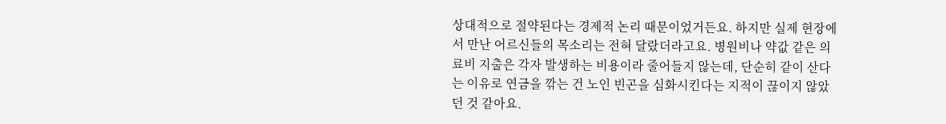상대적으로 절약된다는 경제적 논리 때문이었거든요. 하지만 실제 현장에서 만난 어르신들의 목소리는 전혀 달랐더라고요. 병원비나 약값 같은 의료비 지출은 각자 발생하는 비용이라 줄어들지 않는데, 단순히 같이 산다는 이유로 연금을 깎는 건 노인 빈곤을 심화시킨다는 지적이 끊이지 않았던 것 같아요.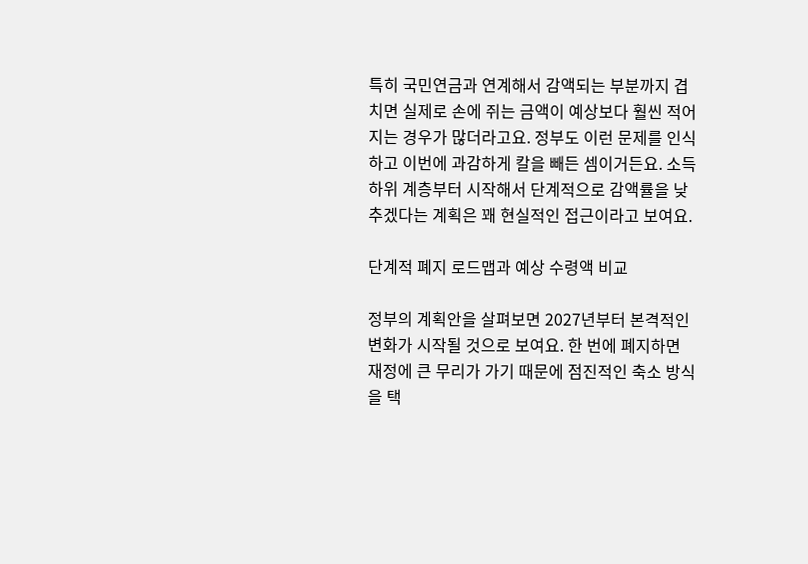특히 국민연금과 연계해서 감액되는 부분까지 겹치면 실제로 손에 쥐는 금액이 예상보다 훨씬 적어지는 경우가 많더라고요. 정부도 이런 문제를 인식하고 이번에 과감하게 칼을 빼든 셈이거든요. 소득 하위 계층부터 시작해서 단계적으로 감액률을 낮추겠다는 계획은 꽤 현실적인 접근이라고 보여요.

단계적 폐지 로드맵과 예상 수령액 비교

정부의 계획안을 살펴보면 2027년부터 본격적인 변화가 시작될 것으로 보여요. 한 번에 폐지하면 재정에 큰 무리가 가기 때문에 점진적인 축소 방식을 택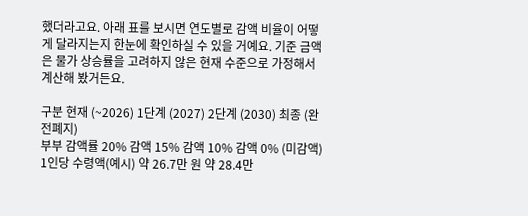했더라고요. 아래 표를 보시면 연도별로 감액 비율이 어떻게 달라지는지 한눈에 확인하실 수 있을 거예요. 기준 금액은 물가 상승률을 고려하지 않은 현재 수준으로 가정해서 계산해 봤거든요.

구분 현재 (~2026) 1단계 (2027) 2단계 (2030) 최종 (완전폐지)
부부 감액률 20% 감액 15% 감액 10% 감액 0% (미감액)
1인당 수령액(예시) 약 26.7만 원 약 28.4만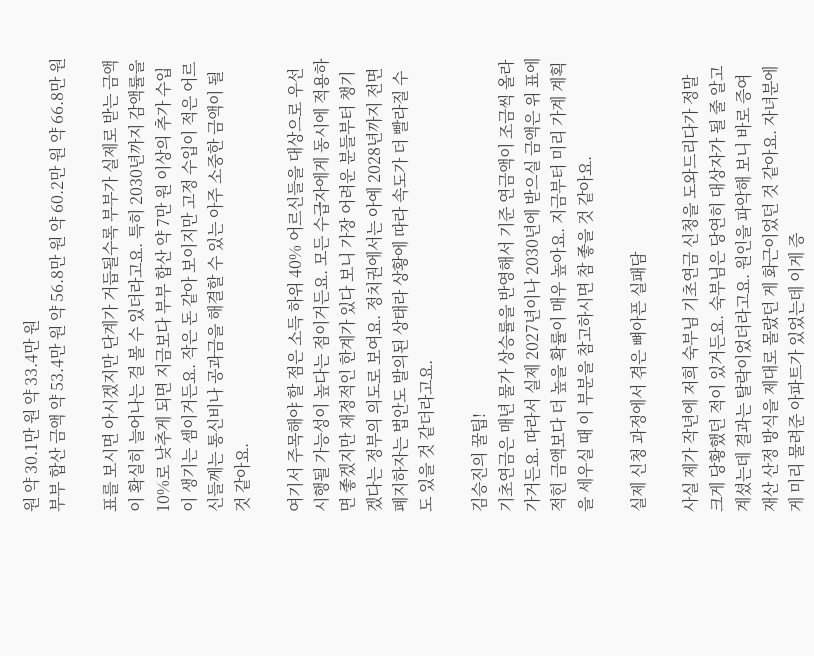원 약 30.1만 원 약 33.4만 원
부부 합산 금액 약 53.4만 원 약 56.8만 원 약 60.2만 원 약 66.8만 원

표를 보시면 아시겠지만 단계가 거듭될수록 부부가 실제로 받는 금액이 확실히 늘어나는 걸 볼 수 있더라고요. 특히 2030년까지 감액률을 10%로 낮추게 되면 지금보다 부부 합산 약 7만 원 이상의 추가 수입이 생기는 셈이거든요. 작은 돈 같아 보이지만 고정 수입이 적은 어르신들께는 통신비나 공과금을 해결할 수 있는 아주 소중한 금액이 될 것 같아요.

여기서 주목해야 할 점은 소득 하위 40% 어르신들을 대상으로 우선 시행될 가능성이 높다는 점이거든요. 모든 수급자에게 동시에 적용하면 좋겠지만 재정적인 한계가 있다 보니 가장 어려운 분들부터 챙기겠다는 정부의 의도로 보여요. 정치권에서는 아예 2028년까지 전면 폐지하자는 법안도 발의된 상태라 상황에 따라 속도가 더 빨라질 수도 있을 것 같더라고요.

김승진의 꿀팁!
기초연금은 매년 물가 상승률을 반영해서 기준 연금액이 조금씩 올라가거든요. 따라서 실제 2027년이나 2030년에 받으실 금액은 위 표에 적힌 금액보다 더 높을 확률이 매우 높아요. 지금부터 미리 가계 계획을 세우실 때 이 부분을 참고하시면 참 좋을 것 같아요.

실제 신청 과정에서 겪은 뼈아픈 실패담

사실 제가 작년에 저희 숙부님 기초연금 신청을 도와드리다가 정말 크게 당황했던 적이 있거든요. 숙부님은 당연히 대상자가 될 줄 알고 계셨는데 결과는 탈락이었더라고요. 원인을 파악해 보니 바로 증여 재산 산정 방식을 제대로 몰랐던 게 화근이었던 것 같아요. 자녀분에게 미리 물려준 아파트가 있었는데 이게 증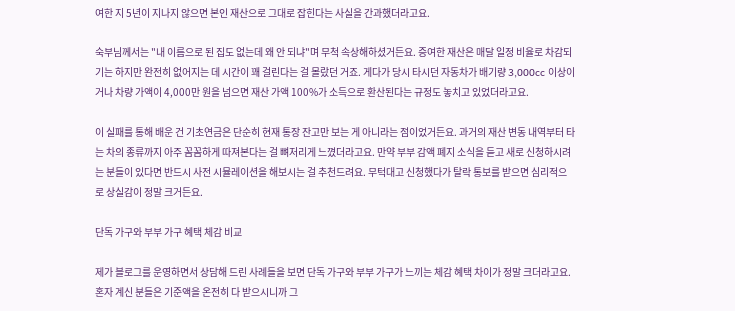여한 지 5년이 지나지 않으면 본인 재산으로 그대로 잡힌다는 사실을 간과했더라고요.

숙부님께서는 "내 이름으로 된 집도 없는데 왜 안 되냐"며 무척 속상해하셨거든요. 증여한 재산은 매달 일정 비율로 차감되기는 하지만 완전히 없어지는 데 시간이 꽤 걸린다는 걸 몰랐던 거죠. 게다가 당시 타시던 자동차가 배기량 3,000cc 이상이거나 차량 가액이 4,000만 원을 넘으면 재산 가액 100%가 소득으로 환산된다는 규정도 놓치고 있었더라고요.

이 실패를 통해 배운 건 기초연금은 단순히 현재 통장 잔고만 보는 게 아니라는 점이었거든요. 과거의 재산 변동 내역부터 타는 차의 종류까지 아주 꼼꼼하게 따져본다는 걸 뼈저리게 느꼈더라고요. 만약 부부 감액 폐지 소식을 듣고 새로 신청하시려는 분들이 있다면 반드시 사전 시뮬레이션을 해보시는 걸 추천드려요. 무턱대고 신청했다가 탈락 통보를 받으면 심리적으로 상실감이 정말 크거든요.

단독 가구와 부부 가구 혜택 체감 비교

제가 블로그를 운영하면서 상담해 드린 사례들을 보면 단독 가구와 부부 가구가 느끼는 체감 혜택 차이가 정말 크더라고요. 혼자 계신 분들은 기준액을 온전히 다 받으시니까 그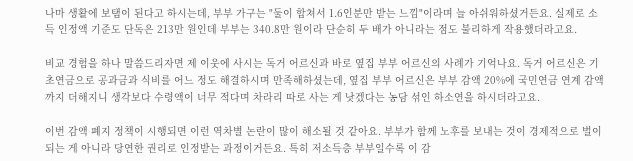나마 생활에 보탬이 된다고 하시는데, 부부 가구는 "둘이 합쳐서 1.6인분만 받는 느낌"이라며 늘 아쉬워하셨거든요. 실제로 소득 인정액 기준도 단독은 213만 원인데 부부는 340.8만 원이라 단순히 두 배가 아니라는 점도 불리하게 작용했더라고요.

비교 경험을 하나 말씀드리자면 제 이웃에 사시는 독거 어르신과 바로 옆집 부부 어르신의 사례가 기억나요. 독거 어르신은 기초연금으로 공과금과 식비를 어느 정도 해결하시며 만족해하셨는데, 옆집 부부 어르신은 부부 감액 20%에 국민연금 연계 감액까지 더해지니 생각보다 수령액이 너무 적다며 차라리 따로 사는 게 낫겠다는 농담 섞인 하소연을 하시더라고요.

이번 감액 폐지 정책이 시행되면 이런 역차별 논란이 많이 해소될 것 같아요. 부부가 함께 노후를 보내는 것이 경제적으로 벌이 되는 게 아니라 당연한 권리로 인정받는 과정이거든요. 특히 저소득층 부부일수록 이 감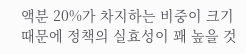액분 20%가 차지하는 비중이 크기 때문에 정책의 실효성이 꽤 높을 것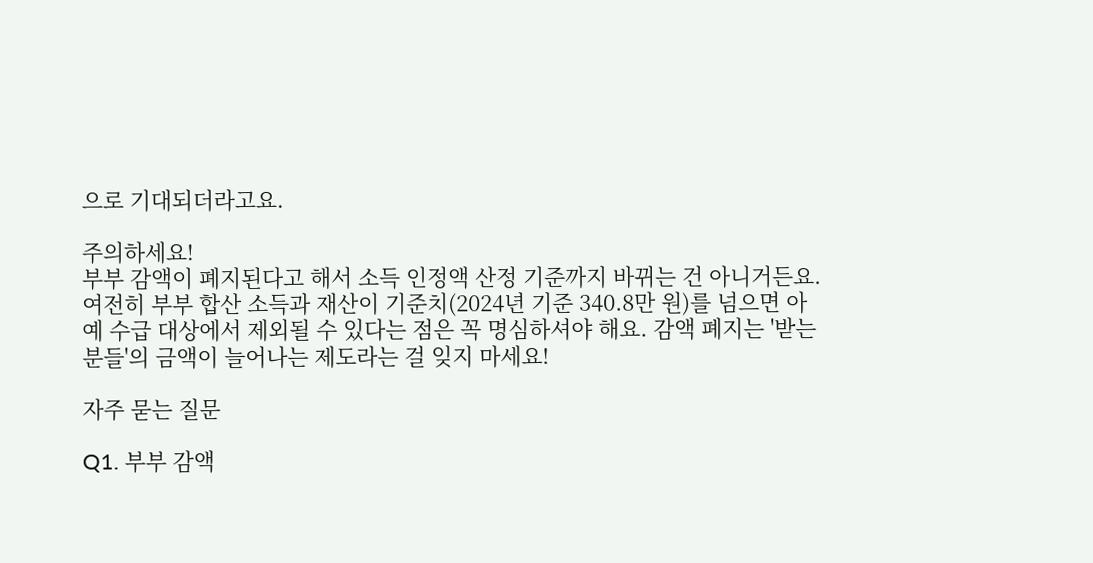으로 기대되더라고요.

주의하세요!
부부 감액이 폐지된다고 해서 소득 인정액 산정 기준까지 바뀌는 건 아니거든요. 여전히 부부 합산 소득과 재산이 기준치(2024년 기준 340.8만 원)를 넘으면 아예 수급 대상에서 제외될 수 있다는 점은 꼭 명심하셔야 해요. 감액 폐지는 '받는 분들'의 금액이 늘어나는 제도라는 걸 잊지 마세요!

자주 묻는 질문

Q1. 부부 감액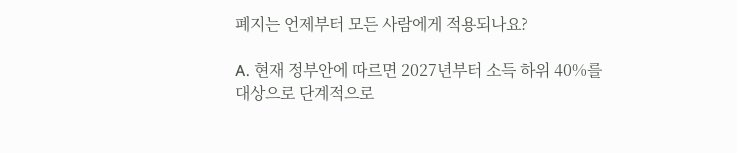폐지는 언제부터 모든 사람에게 적용되나요?

A. 현재 정부안에 따르면 2027년부터 소득 하위 40%를 대상으로 단계적으로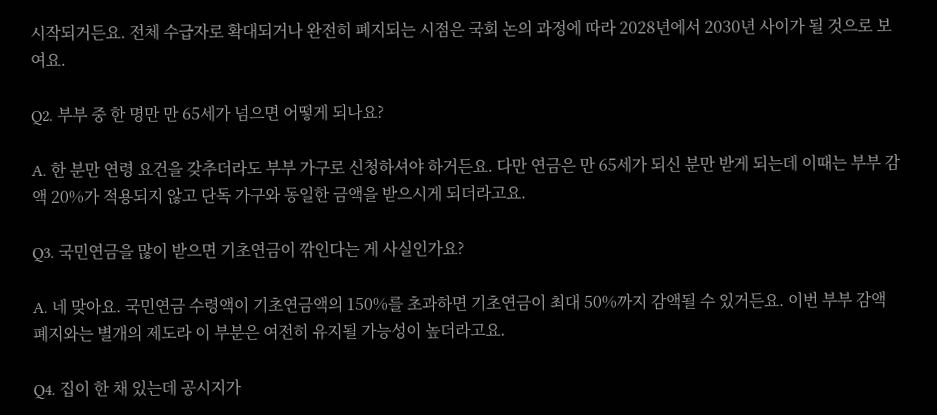시작되거든요. 전체 수급자로 확대되거나 완전히 폐지되는 시점은 국회 논의 과정에 따라 2028년에서 2030년 사이가 될 것으로 보여요.

Q2. 부부 중 한 명만 만 65세가 넘으면 어떻게 되나요?

A. 한 분만 연령 요건을 갖추더라도 부부 가구로 신청하셔야 하거든요. 다만 연금은 만 65세가 되신 분만 받게 되는데 이때는 부부 감액 20%가 적용되지 않고 단독 가구와 동일한 금액을 받으시게 되더라고요.

Q3. 국민연금을 많이 받으면 기초연금이 깎인다는 게 사실인가요?

A. 네 맞아요. 국민연금 수령액이 기초연금액의 150%를 초과하면 기초연금이 최대 50%까지 감액될 수 있거든요. 이번 부부 감액 폐지와는 별개의 제도라 이 부분은 여전히 유지될 가능성이 높더라고요.

Q4. 집이 한 채 있는데 공시지가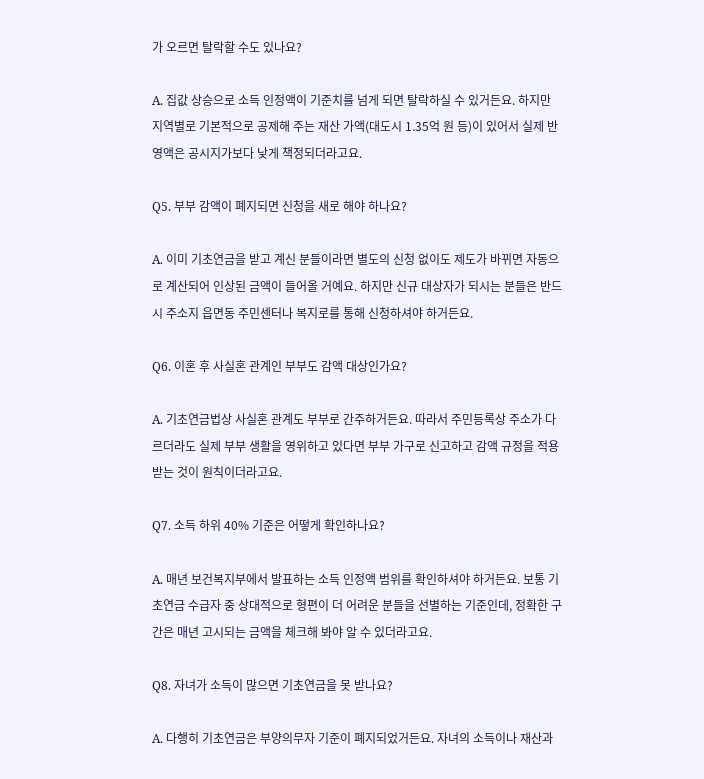가 오르면 탈락할 수도 있나요?

A. 집값 상승으로 소득 인정액이 기준치를 넘게 되면 탈락하실 수 있거든요. 하지만 지역별로 기본적으로 공제해 주는 재산 가액(대도시 1.35억 원 등)이 있어서 실제 반영액은 공시지가보다 낮게 책정되더라고요.

Q5. 부부 감액이 폐지되면 신청을 새로 해야 하나요?

A. 이미 기초연금을 받고 계신 분들이라면 별도의 신청 없이도 제도가 바뀌면 자동으로 계산되어 인상된 금액이 들어올 거예요. 하지만 신규 대상자가 되시는 분들은 반드시 주소지 읍면동 주민센터나 복지로를 통해 신청하셔야 하거든요.

Q6. 이혼 후 사실혼 관계인 부부도 감액 대상인가요?

A. 기초연금법상 사실혼 관계도 부부로 간주하거든요. 따라서 주민등록상 주소가 다르더라도 실제 부부 생활을 영위하고 있다면 부부 가구로 신고하고 감액 규정을 적용받는 것이 원칙이더라고요.

Q7. 소득 하위 40% 기준은 어떻게 확인하나요?

A. 매년 보건복지부에서 발표하는 소득 인정액 범위를 확인하셔야 하거든요. 보통 기초연금 수급자 중 상대적으로 형편이 더 어려운 분들을 선별하는 기준인데, 정확한 구간은 매년 고시되는 금액을 체크해 봐야 알 수 있더라고요.

Q8. 자녀가 소득이 많으면 기초연금을 못 받나요?

A. 다행히 기초연금은 부양의무자 기준이 폐지되었거든요. 자녀의 소득이나 재산과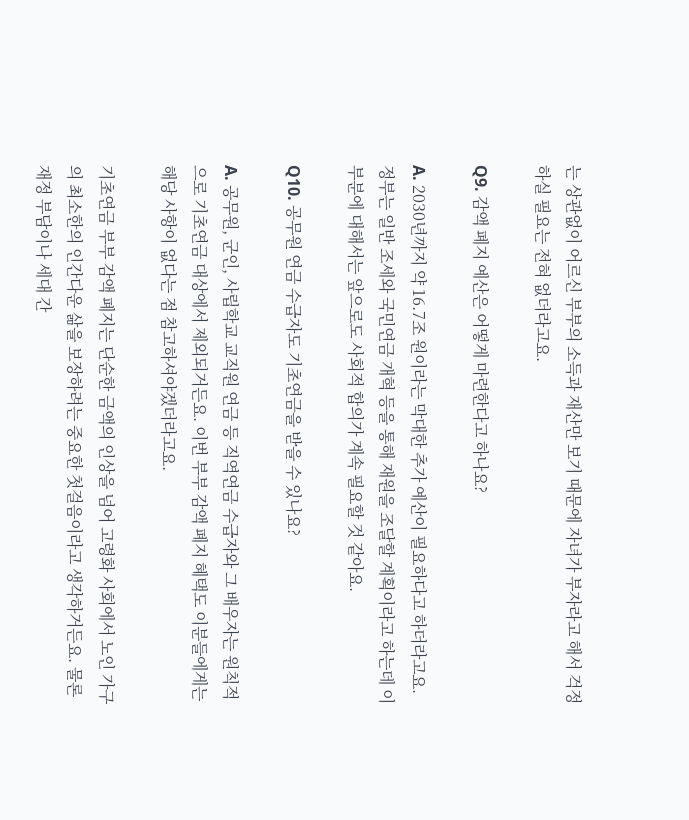는 상관없이 어르신 부부의 소득과 재산만 보기 때문에 자녀가 부자라고 해서 걱정하실 필요는 전혀 없더라고요.

Q9. 감액 폐지 예산은 어떻게 마련한다고 하나요?

A. 2030년까지 약 16.7조 원이라는 막대한 추가 예산이 필요하다고 하더라고요. 정부는 일반 조세와 국민연금 개혁 등을 통해 재원을 조달할 계획이라고 하는데 이 부분에 대해서는 앞으로도 사회적 합의가 계속 필요할 것 같아요.

Q10. 공무원 연금 수급자도 기초연금을 받을 수 있나요?

A. 공무원, 군인, 사립학교 교직원 연금 등 직역연금 수급자와 그 배우자는 원칙적으로 기초연금 대상에서 제외되거든요. 이번 부부 감액 폐지 혜택도 이분들에게는 해당 사항이 없다는 점 참고하셔야겠더라고요.

기초연금 부부 감액 폐지는 단순한 금액의 인상을 넘어 고령화 사회에서 노인 가구의 최소한의 인간다운 삶을 보장하려는 중요한 첫걸음이라고 생각하거든요. 물론 재정 부담이나 세대 간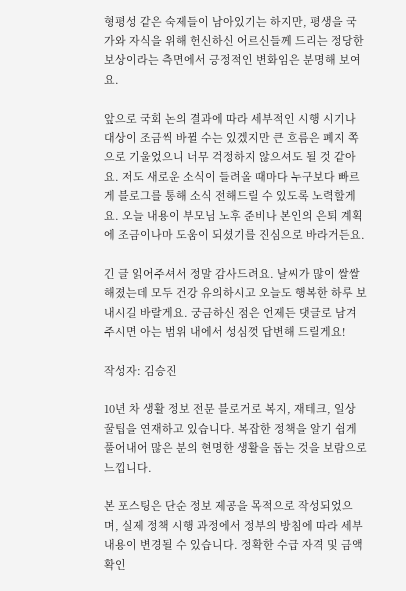형평성 같은 숙제들이 남아있기는 하지만, 평생을 국가와 자식을 위해 헌신하신 어르신들께 드리는 정당한 보상이라는 측면에서 긍정적인 변화임은 분명해 보여요.

앞으로 국회 논의 결과에 따라 세부적인 시행 시기나 대상이 조금씩 바뀔 수는 있겠지만 큰 흐름은 폐지 쪽으로 기울었으니 너무 걱정하지 않으셔도 될 것 같아요. 저도 새로운 소식이 들려올 때마다 누구보다 빠르게 블로그를 통해 소식 전해드릴 수 있도록 노력할게요. 오늘 내용이 부모님 노후 준비나 본인의 은퇴 계획에 조금이나마 도움이 되셨기를 진심으로 바라거든요.

긴 글 읽어주셔서 정말 감사드려요. 날씨가 많이 쌀쌀해졌는데 모두 건강 유의하시고 오늘도 행복한 하루 보내시길 바랄게요. 궁금하신 점은 언제든 댓글로 남겨주시면 아는 범위 내에서 성심껏 답변해 드릴게요!

작성자: 김승진

10년 차 생활 정보 전문 블로거로 복지, 재테크, 일상 꿀팁을 연재하고 있습니다. 복잡한 정책을 알기 쉽게 풀어내어 많은 분의 현명한 생활을 돕는 것을 보람으로 느낍니다.

본 포스팅은 단순 정보 제공을 목적으로 작성되었으며, 실제 정책 시행 과정에서 정부의 방침에 따라 세부 내용이 변경될 수 있습니다. 정확한 수급 자격 및 금액 확인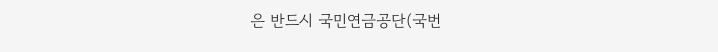은 반드시 국민연금공단(국번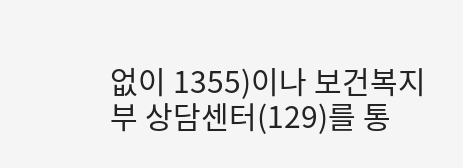없이 1355)이나 보건복지부 상담센터(129)를 통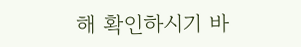해 확인하시기 바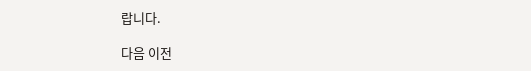랍니다.

다음 이전